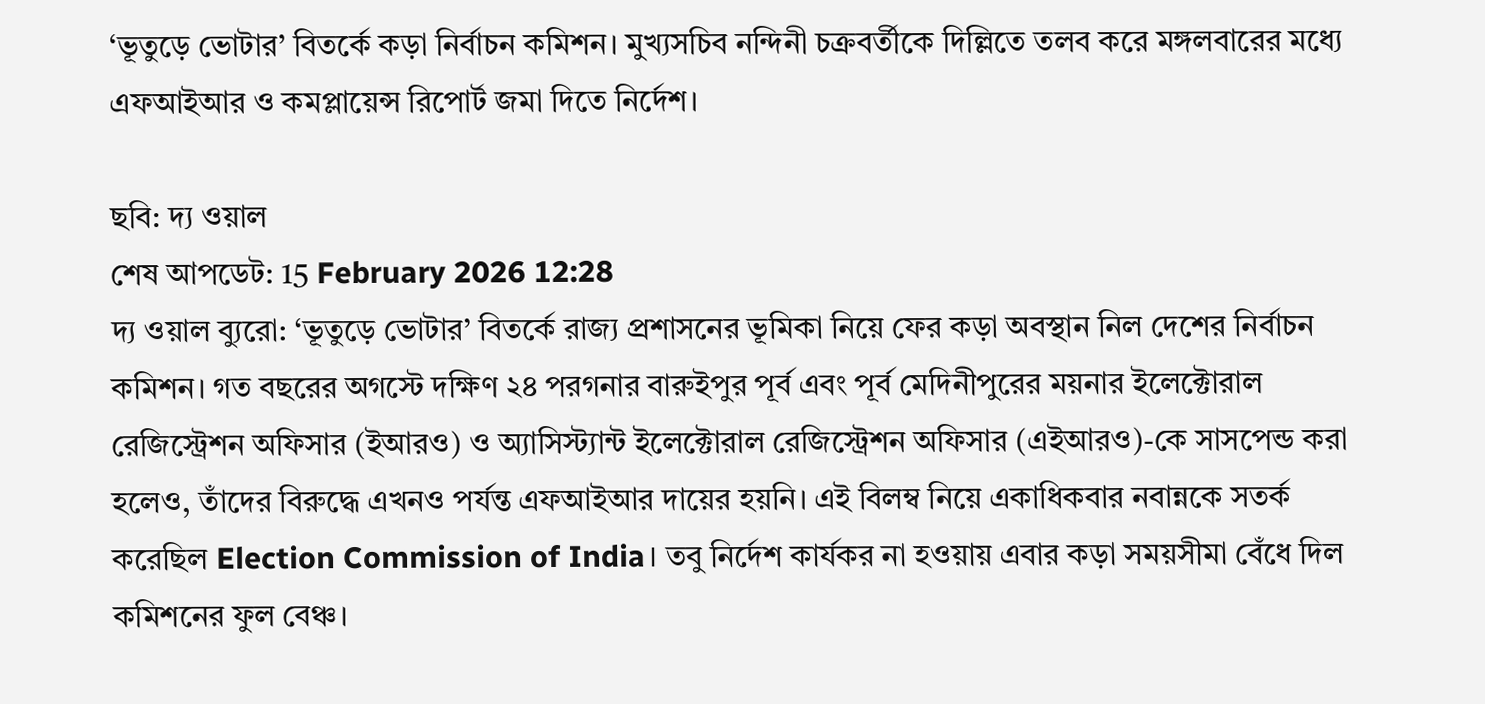‘ভূতুড়ে ভোটার’ বিতর্কে কড়া নির্বাচন কমিশন। মুখ্যসচিব নন্দিনী চক্রবর্তীকে দিল্লিতে তলব করে মঙ্গলবারের মধ্যে এফআইআর ও কমপ্লায়েন্স রিপোর্ট জমা দিতে নির্দেশ।

ছবি: দ্য ওয়াল
শেষ আপডেট: 15 February 2026 12:28
দ্য ওয়াল ব্যুরো: ‘ভূতুড়ে ভোটার’ বিতর্কে রাজ্য প্রশাসনের ভূমিকা নিয়ে ফের কড়া অবস্থান নিল দেশের নির্বাচন কমিশন। গত বছরের অগস্টে দক্ষিণ ২৪ পরগনার বারুইপুর পূর্ব এবং পূর্ব মেদিনীপুরের ময়নার ইলেক্টোরাল রেজিস্ট্রেশন অফিসার (ইআরও) ও অ্যাসিস্ট্যান্ট ইলেক্টোরাল রেজিস্ট্রেশন অফিসার (এইআরও)-কে সাসপেন্ড করা হলেও, তাঁদের বিরুদ্ধে এখনও পর্যন্ত এফআইআর দায়ের হয়নি। এই বিলম্ব নিয়ে একাধিকবার নবান্নকে সতর্ক করেছিল Election Commission of India। তবু নির্দেশ কার্যকর না হওয়ায় এবার কড়া সময়সীমা বেঁধে দিল কমিশনের ফুল বেঞ্চ।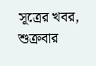সূত্রের খবর, শুক্রবার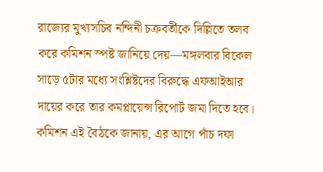রাজ্যের মুখ্যসচিব নন্দিনী চক্রবর্তীকে দিল্লিতে তলব করে কমিশন স্পষ্ট জানিয়ে দেয়—মঙ্গলবার বিকেল সাড়ে ৫টার মধ্যে সংশ্লিষ্টদের বিরুদ্ধে এফআইআর দায়ের করে তার কমপ্লায়েন্স রিপোর্ট জমা দিতে হবে। কমিশন এই বৈঠকে জানায়, এর আগে পাঁচ দফা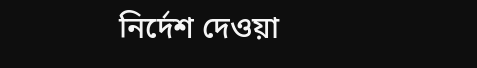নির্দেশ দেওয়া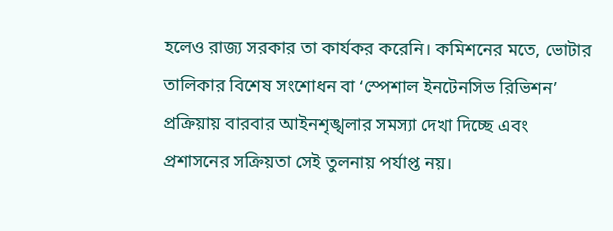হলেও রাজ্য সরকার তা কার্যকর করেনি। কমিশনের মতে, ভোটার তালিকার বিশেষ সংশোধন বা ‘স্পেশাল ইনটেনসিভ রিভিশন’ প্রক্রিয়ায় বারবার আইনশৃঙ্খলার সমস্যা দেখা দিচ্ছে এবং প্রশাসনের সক্রিয়তা সেই তুলনায় পর্যাপ্ত নয়।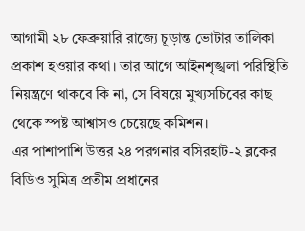আগামী ২৮ ফেব্রুয়ারি রাজ্যে চূড়ান্ত ভোটার তালিকা প্রকাশ হওয়ার কথা। তার আগে আইনশৃঙ্খলা পরিস্থিতি নিয়ন্ত্রণে থাকবে কি না, সে বিষয়ে মুখ্যসচিবের কাছ থেকে স্পষ্ট আশ্বাসও চেয়েছে কমিশন।
এর পাশাপাশি উত্তর ২৪ পরগনার বসিরহাট-২ ব্লকের বিডিও সুমিত্র প্রতীম প্রধানের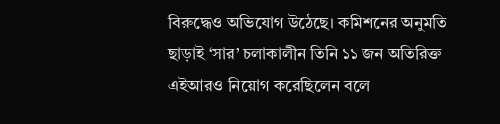বিরুদ্ধেও অভিযোগ উঠেছে। কমিশনের অনুমতি ছাড়াই ‘সার’ চলাকালীন তিনি ১১ জন অতিরিক্ত এইআরও নিয়োগ করেছিলেন বলে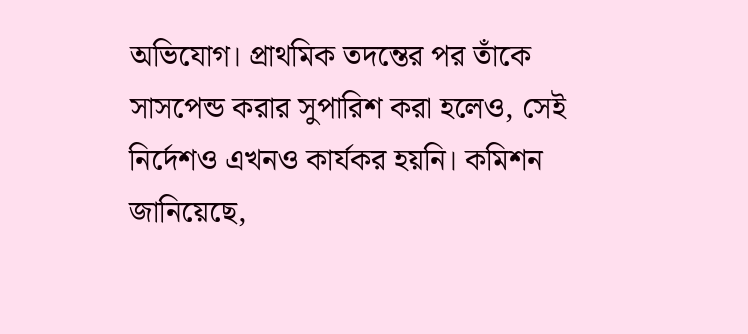অভিযোগ। প্রাথমিক তদন্তের পর তাঁকে সাসপেন্ড করার সুপারিশ করা হলেও, সেই নির্দেশও এখনও কার্যকর হয়নি। কমিশন জানিয়েছে,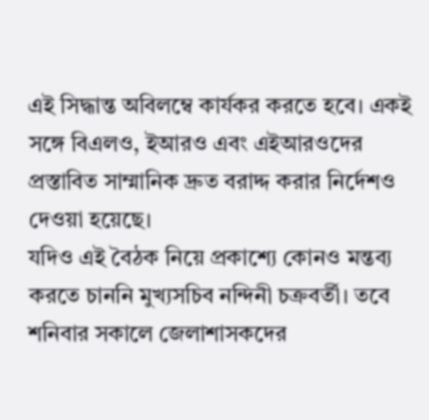এই সিদ্ধান্ত অবিলম্বে কার্যকর করতে হবে। একই সঙ্গে বিএলও, ইআরও এবং এইআরওদের প্রস্তাবিত সাম্মানিক দ্রুত বরাদ্দ করার নির্দেশও দেওয়া হয়েছে।
যদিও এই বৈঠক নিয়ে প্রকাশ্যে কোনও মন্তব্য করতে চাননি মুখ্যসচিব নন্দিনী চক্রবর্তী। তবে শনিবার সকালে জেলাশাসকদের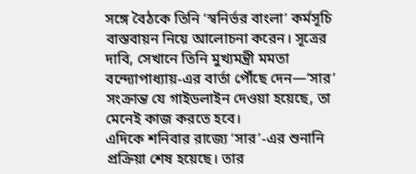সঙ্গে বৈঠকে তিনি ‘স্বনির্ভর বাংলা’ কর্মসূচি বাস্তবায়ন নিয়ে আলোচনা করেন। সূত্রের দাবি, সেখানে তিনি মুখ্যমন্ত্রী মমতা বন্দ্যোপাধ্যায়-এর বার্তা পৌঁছে দেন—‘সার’ সংক্রান্ত যে গাইডলাইন দেওয়া হয়েছে, তা মেনেই কাজ করতে হবে।
এদিকে শনিবার রাজ্যে ‘সার’-এর শুনানি প্রক্রিয়া শেষ হয়েছে। তার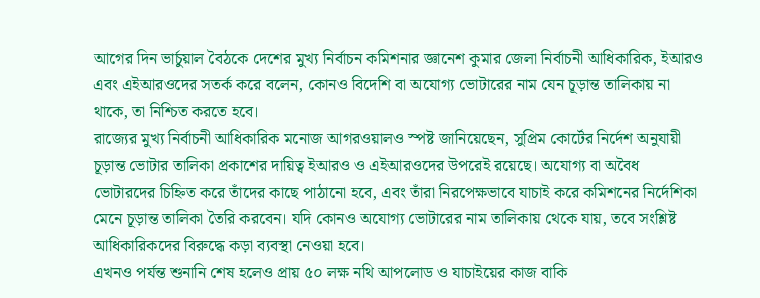আগের দিন ভার্চুয়াল বৈঠকে দেশের মুখ্য নির্বাচন কমিশনার জ্ঞানেশ কুমার জেলা নির্বাচনী আধিকারিক, ইআরও এবং এইআরওদের সতর্ক করে বলেন, কোনও বিদেশি বা অযোগ্য ভোটারের নাম যেন চূড়ান্ত তালিকায় না থাকে, তা নিশ্চিত করতে হবে।
রাজ্যের মুখ্য নির্বাচনী আধিকারিক মনোজ আগরওয়ালও স্পষ্ট জানিয়েছেন, সুপ্রিম কোর্টের নির্দেশ অনুযায়ী চূড়ান্ত ভোটার তালিকা প্রকাশের দায়িত্ব ইআরও ও এইআরওদের উপরেই রয়েছে। অযোগ্য বা অবৈধ ভোটারদের চিহ্নিত করে তাঁদের কাছে পাঠানো হবে, এবং তাঁরা নিরপেক্ষভাবে যাচাই করে কমিশনের নির্দেশিকা মেনে চূড়ান্ত তালিকা তৈরি করবেন। যদি কোনও অযোগ্য ভোটারের নাম তালিকায় থেকে যায়, তবে সংশ্লিষ্ট আধিকারিকদের বিরুদ্ধে কড়া ব্যবস্থা নেওয়া হবে।
এখনও পর্যন্ত শুনানি শেষ হলেও প্রায় ৫০ লক্ষ নথি আপলোড ও যাচাইয়ের কাজ বাকি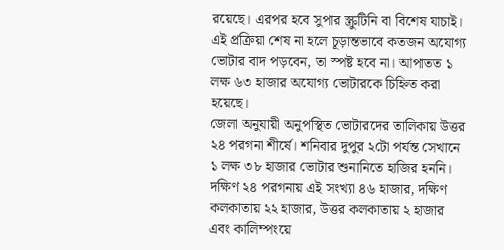রয়েছে। এরপর হবে সুপার স্ক্রুটিনি বা বিশেষ যাচাই। এই প্রক্রিয়া শেষ না হলে চূড়ান্তভাবে কতজন অযোগ্য ভোটার বাদ পড়বেন, তা স্পষ্ট হবে না। আপাতত ১ লক্ষ ৬৩ হাজার অযোগ্য ভোটারকে চিহ্নিত করা হয়েছে।
জেলা অনুযায়ী অনুপস্থিত ভোটারদের তালিকায় উত্তর ২৪ পরগনা শীর্ষে। শনিবার দুপুর ২টো পর্যন্ত সেখানে ১ লক্ষ ৩৮ হাজার ভোটার শুনানিতে হাজির হননি। দক্ষিণ ২৪ পরগনায় এই সংখ্যা ৪৬ হাজার, দক্ষিণ কলকাতায় ২২ হাজার, উত্তর কলকাতায় ২ হাজার এবং কালিম্পংয়ে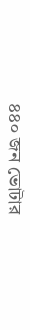৪৪০ জন ভোটার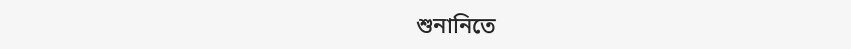শুনানিতে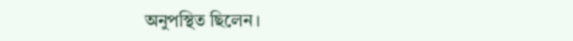অনুপস্থিত ছিলেন।